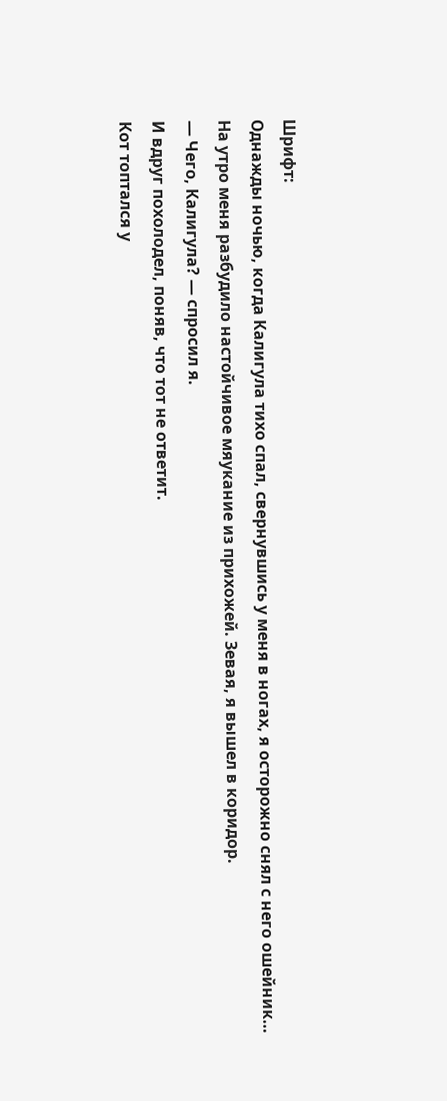Шрифт:
Однажды ночью, когда Калигула тихо спал, свернувшись у меня в ногах, я осторожно снял с него ошейник…
На утро меня разбудило настойчивое мяукание из прихожей. Зевая, я вышел в коридор.
— Чего, Калигула? — спросил я.
И вдруг похолодел, поняв, что тот не ответит.
Кот топтался у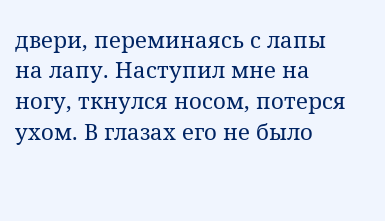двери, переминаясь с лапы на лапу. Наступил мне на ногу, ткнулся носом, потерся ухом. В глазах его не было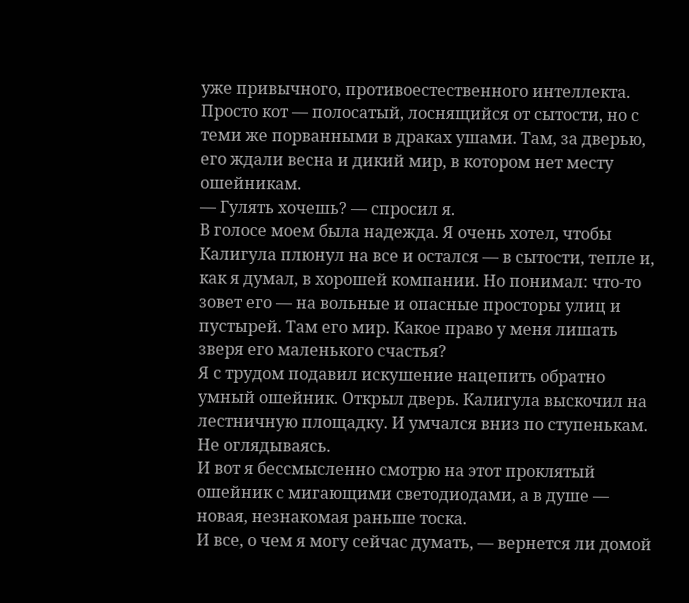уже привычного, противоестественного интеллекта. Просто кот — полосатый, лоснящийся от сытости, но с теми же порванными в драках ушами. Там, за дверью, его ждали весна и дикий мир, в котором нет месту ошейникам.
— Гулять хочешь? — спросил я.
В голосе моем была надежда. Я очень хотел, чтобы Калигула плюнул на все и остался — в сытости, тепле и, как я думал, в хорошей компании. Но понимал: что-то зовет его — на вольные и опасные просторы улиц и пустырей. Там его мир. Какое право у меня лишать зверя его маленького счастья?
Я с трудом подавил искушение нацепить обратно умный ошейник. Открыл дверь. Калигула выскочил на лестничную площадку. И умчался вниз по ступенькам.
Не оглядываясь.
И вот я бессмысленно смотрю на этот проклятый ошейник с мигающими светодиодами, а в душе — новая, незнакомая раньше тоска.
И все, о чем я могу сейчас думать, — вернется ли домой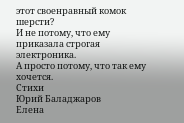этот своенравный комок шерсти?
И не потому, что ему приказала строгая электроника.
А просто потому, что так ему хочется.
Стихи
Юрий Баладжаров
Елена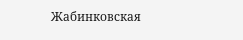Жабинковская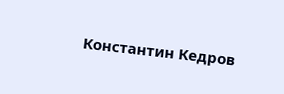Константин Кедров